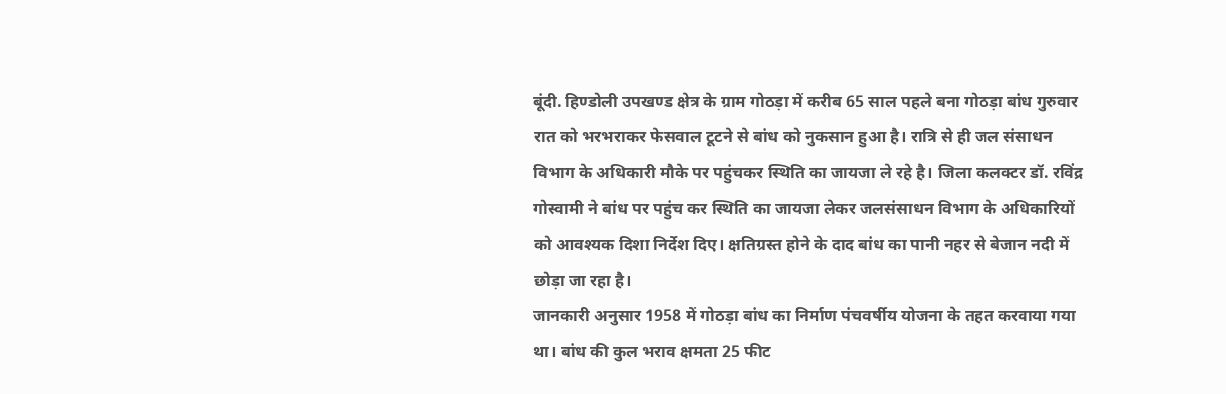बूंदी. हिण्डोली उपखण्ड क्षेत्र के ग्राम गोठड़ा में करीब 65 साल पहले बना गोठड़ा बांध गुरुवार रात को भरभराकर फेसवाल टूटने से बांध को नुकसान हुआ है। रात्रि से ही जल संसाधन विभाग के अधिकारी मौके पर पहुंचकर स्थिति का जायजा ले रहे है। जिला कलक्टर डॉ. रविंद्र गोस्वामी ने बांध पर पहुंच कर स्थिति का जायजा लेकर जलसंसाधन विभाग के अधिकारियों को आवश्यक दिशा निर्देश दिए। क्षतिग्रस्त होने के दाद बांध का पानी नहर से बेजान नदी में छोड़ा जा रहा है।
जानकारी अनुसार 1958 में गोठड़ा बांध का निर्माण पंचवर्षीय योजना के तहत करवाया गया था। बांध की कुल भराव क्षमता 25 फीट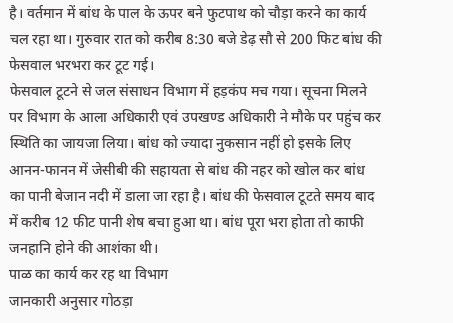है। वर्तमान में बांध के पाल के ऊपर बने फुटपाथ को चौड़ा करने का कार्य चल रहा था। गुरुवार रात को करीब 8:30 बजे डेढ़ सौ से 200 फिट बांध की फेसवाल भरभरा कर टूट गई।
फेसवाल टूटने से जल संसाधन विभाग में हड़कंप मच गया। सूचना मिलने पर विभाग के आला अधिकारी एवं उपखण्ड अधिकारी ने मौके पर पहुंच कर स्थिति का जायजा लिया। बांध को ज्यादा नुकसान नहीं हो इसके लिए आनन-फानन में जेसीबी की सहायता से बांध की नहर को खोल कर बांध का पानी बेजान नदी में डाला जा रहा है। बांध की फेसवाल टूटते समय बाद में करीब 12 फीट पानी शेष बचा हुआ था। बांध पूरा भरा होता तो काफी जनहानि होने की आशंका थी।
पाळ का कार्य कर रह था विभाग
जानकारी अनुसार गोठड़ा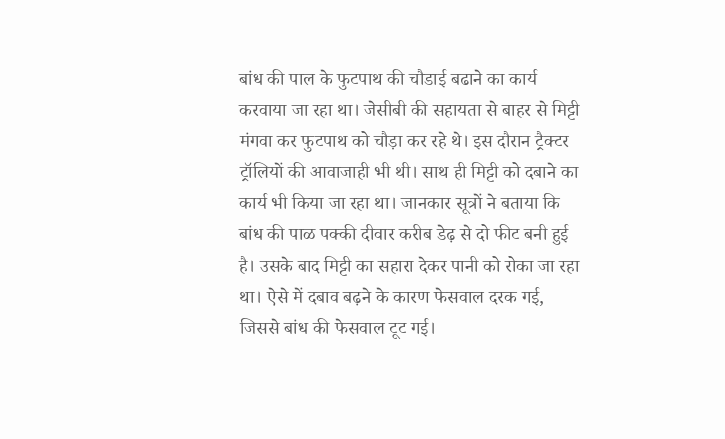बांध की पाल के फुटपाथ की चौडाई बढाने का कार्य करवाया जा रहा था। जेसीबी की सहायता से बाहर से मिट्टी मंगवा कर फुटपाथ को चौड़ा कर रहे थे। इस दौरान ट्रैक्टर ट्रॉलियों की आवाजाही भी थी। साथ ही मिट्टी को दबाने का कार्य भी किया जा रहा था। जानकार सूत्रों ने बताया कि बांध की पाळ पक्की दीवार करीब डेढ़ से दो फीट बनी हुई है। उसके बाद मिट्टी का सहारा देकर पानी को रोका जा रहा था। ऐसे में दबाव बढ़ने के कारण फेसवाल दरक गई, जिससे बांध की फेसवाल टूट गई।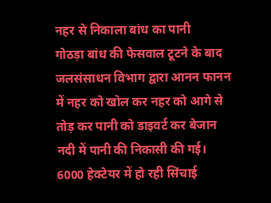नहर से निकाला बांध का पानी
गोठड़ा बांध की फेसवाल टूटने के बाद जलसंसाधन विभाग द्वारा आनन फानन में नहर को खोल कर नहर को आगे से तोड़ कर पानी को डाइवर्ट कर बेजान नदी में पानी की निकासी की गई।
6000 हेक्टेयर में हो रही सिंचाई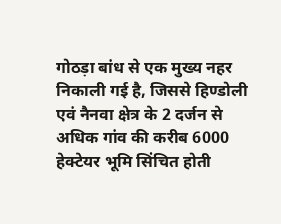गोठड़ा बांध से एक मुख्य नहर निकाली गई है, जिससे हिण्डोली एवं नैनवा क्षेत्र के 2 दर्जन से अधिक गांव की करीब 6000 हेक्टेयर भूमि सिंचित होती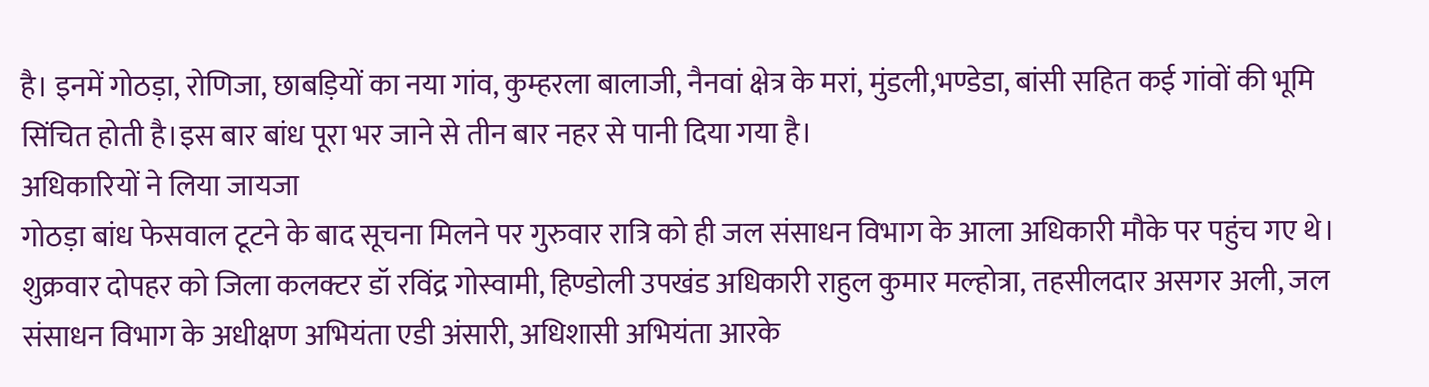है। इनमें गोठड़ा, रोणिजा, छाबड़ियों का नया गांव, कुम्हरला बालाजी, नैनवां क्षेत्र के मरां, मुंडली,भण्डेडा, बांसी सहित कई गांवों की भूमि सिंचित होती है।इस बार बांध पूरा भर जाने से तीन बार नहर से पानी दिया गया है।
अधिकारियों ने लिया जायजा
गोठड़ा बांध फेसवाल टूटने के बाद सूचना मिलने पर गुरुवार रात्रि को ही जल संसाधन विभाग के आला अधिकारी मौके पर पहुंच गए थे। शुक्रवार दोपहर को जिला कलक्टर डॉ रविंद्र गोस्वामी, हिण्डोली उपखंड अधिकारी राहुल कुमार मल्होत्रा, तहसीलदार असगर अली, जल संसाधन विभाग के अधीक्षण अभियंता एडी अंसारी, अधिशासी अभियंता आरके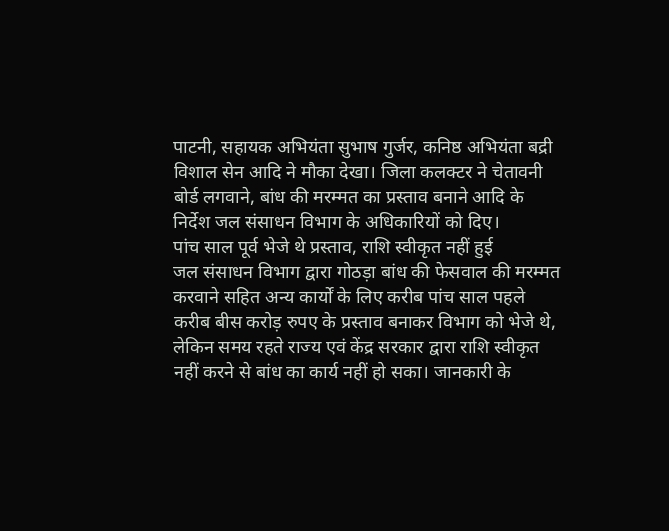पाटनी, सहायक अभियंता सुभाष गुर्जर, कनिष्ठ अभियंता बद्री विशाल सेन आदि ने मौका देखा। जिला कलक्टर ने चेतावनी बोर्ड लगवाने, बांध की मरम्मत का प्रस्ताव बनाने आदि के निर्देश जल संसाधन विभाग के अधिकारियों को दिए।
पांच साल पूर्व भेजे थे प्रस्ताव, राशि स्वीकृत नहीं हुई
जल संसाधन विभाग द्वारा गोठड़ा बांध की फेसवाल की मरम्मत करवाने सहित अन्य कार्यों के लिए करीब पांच साल पहले करीब बीस करोड़ रुपए के प्रस्ताव बनाकर विभाग को भेजे थे, लेकिन समय रहते राज्य एवं केंद्र सरकार द्वारा राशि स्वीकृत नहीं करने से बांध का कार्य नहीं हो सका। जानकारी के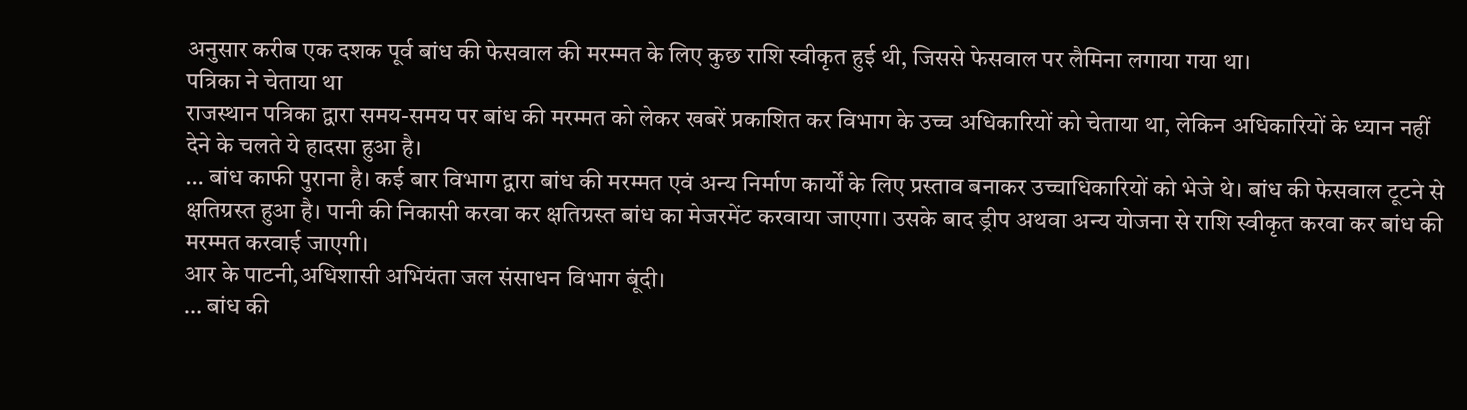अनुसार करीब एक दशक पूर्व बांध की फेसवाल की मरम्मत के लिए कुछ राशि स्वीकृत हुई थी, जिससे फेसवाल पर लैमिना लगाया गया था।
पत्रिका ने चेताया था
राजस्थान पत्रिका द्वारा समय-समय पर बांध की मरम्मत को लेकर खबरें प्रकाशित कर विभाग के उच्च अधिकारियों को चेताया था, लेकिन अधिकारियों के ध्यान नहीं देने के चलते ये हादसा हुआ है।
… बांध काफी पुराना है। कई बार विभाग द्वारा बांध की मरम्मत एवं अन्य निर्माण कार्यों के लिए प्रस्ताव बनाकर उच्चाधिकारियों को भेजे थे। बांध की फेसवाल टूटने से क्षतिग्रस्त हुआ है। पानी की निकासी करवा कर क्षतिग्रस्त बांध का मेजरमेंट करवाया जाएगा। उसके बाद ड्रीप अथवा अन्य योजना से राशि स्वीकृत करवा कर बांध की मरम्मत करवाई जाएगी।
आर के पाटनी,अधिशासी अभियंता जल संसाधन विभाग बूंदी।
… बांध की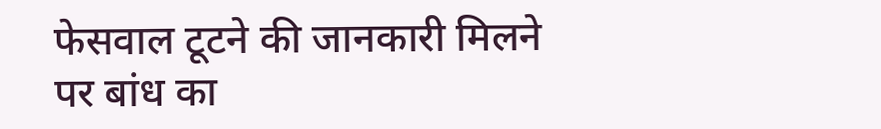फेसवाल टूटने की जानकारी मिलने पर बांध का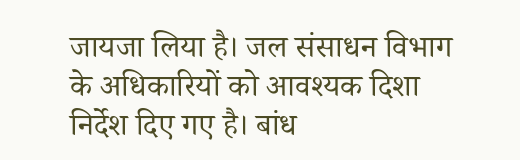जायजा लिया है। जल संसाधन विभाग के अधिकारियों को आवश्यक दिशा निर्देश दिए गए है। बांध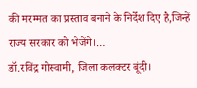की मरम्मत का प्रस्ताव बनाने के निर्देश दिए है,जिन्हें राज्य सरकार को भेजेंगे।…
डॉ.रविंद्र गोस्वामी, जिला कलक्टर बूंदी।